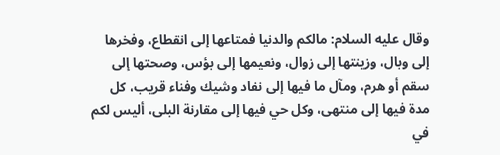وقال عليه السلام: مالكم والدنيا فمتاعها إلى انقطاع، وفخرها إلى وبال، وزينتها إلى زوال، ونعيمها إلى بؤس، وصحتها إلى سقم أو هرم، ومآل ما فيها إلى نفاد وشيك وفناء قريب، كل مدة فيها إلى منتهى، وكل حي فيها إلى مقارنة البلى، أليس لكم في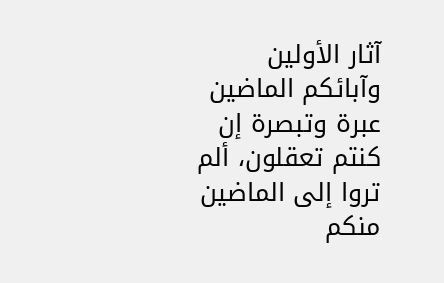آثار الأولين وآبائكم الماضين عبرة وتبصرة إن كنتم تعقلون، ألم تروا إلى الماضين منكم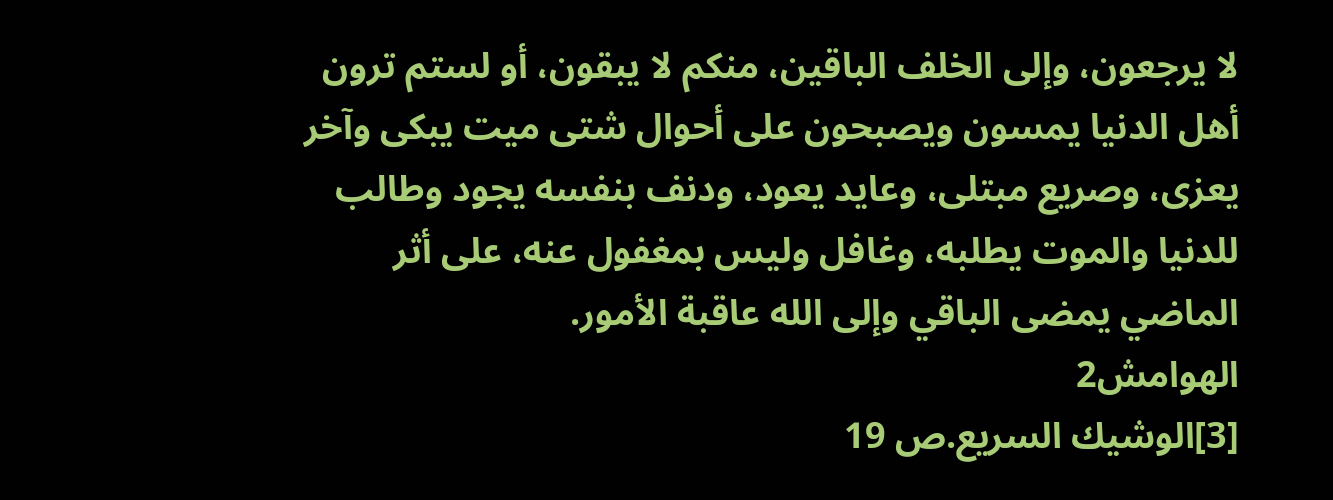لا يرجعون، وإلى الخلف الباقين، منكم لا يبقون، أو لستم ترون أهل الدنيا يمسون ويصبحون على أحوال شتى ميت يبكى وآخر يعزى، وصريع مبتلى، وعايد يعود، ودنف بنفسه يجود وطالب للدنيا والموت يطلبه، وغافل وليس بمغفول عنه، على أثر الماضي يمضى الباقي وإلى الله عاقبة الأمور.
الهوامش2
[3]الوشيك السريع.ص 19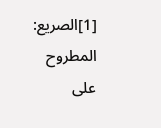[1]الصريع: المطروح على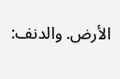الأرض. والدنف: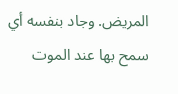المريض. وجاد بنفسه أي سمح بها عند الموت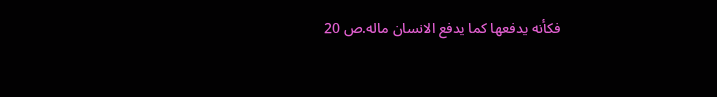فكأنه يدفعها كما يدفع الانسان ماله.ص 20